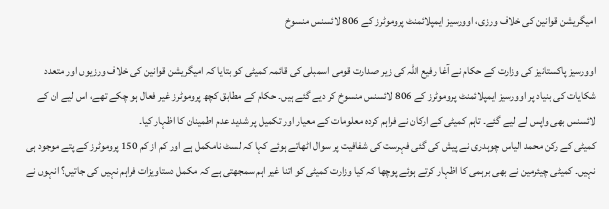امیگریشن قوانین کی خلاف ورزی، اوورسیز ایمپلائمنٹ پروموٹرز کے 806 لائسنس منسوخ

اوورسیز پاکستانیز کی وزارت کے حکام نے آغا رفیع اللہ کی زیر صدارت قومی اسمبلی کی قائمہ کمیٹی کو بتایا کہ امیگریشن قوانین کی خلاف ورزیوں اور متعدد شکایات کی بنیاد پر اوورسیز ایمپلائمنٹ پروموٹرز کے 806 لائسنس منسوخ کر دیے گئے ہیں۔ حکام کے مطابق کچھ پروموٹرز غیر فعال ہو چکے تھے، اس لیے ان کے لائسنس بھی واپس لے لیے گئے۔ تاہم کمیٹی کے ارکان نے فراہم کردہ معلومات کے معیار اور تکمیل پر شدید عدم اطمینان کا اظہار کیا۔
کمیٹی کے رکن محمد الیاس چوہدری نے پیش کی گئی فہرست کی شفافیت پر سوال اٹھاتے ہوئے کہا کہ لسٹ نامکمل ہے اور کم از کم 150 پروموٹرز کے پتے موجود ہی نہیں۔ کمیٹی چیئرمین نے بھی برہمی کا اظہار کرتے ہوئے پوچھا کہ کیا وزارت کمیٹی کو اتنا غیر اہم سمجھتی ہے کہ مکمل دستاویزات فراہم نہیں کی جاتیں؟ انہوں نے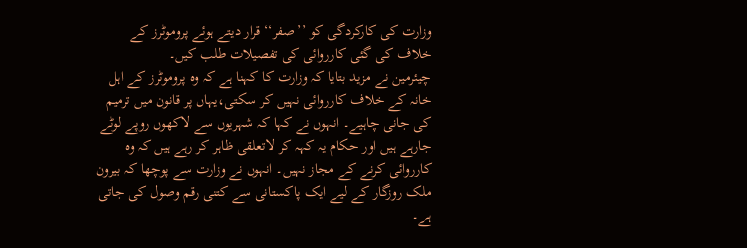وزارت کی کارکردگی کو ’’صفر‘‘ قرار دیتے ہوئے پروموٹرز کے خلاف کی گئی کارروائی کی تفصیلات طلب کیں۔
چیئرمین نے مزید بتایا کہ وزارت کا کہنا ہے کہ وہ پروموٹرز کے اہل خانہ کے خلاف کارروائی نہیں کر سکتی،یہاں پر قانون میں ترمیم کی جانی چاہیے۔ انہوں نے کہا کہ شہریوں سے لاکھوں روپے لوٹے جارہے ہیں اور حکام یہ کہہ کر لاتعلقی ظاہر کر رہے ہیں کہ وہ کارروائی کرنے کے مجاز نہیں۔ انہوں نے وزارت سے پوچھا کہ بیرون ملک روزگار کے لیے ایک پاکستانی سے کتنی رقم وصول کی جاتی ہے۔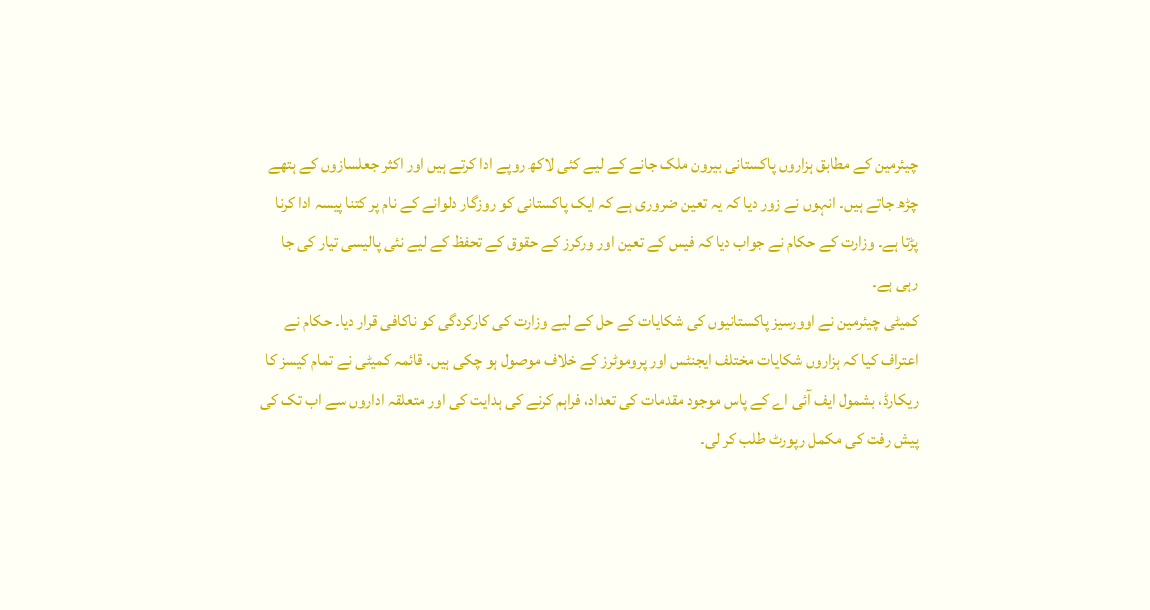چیئرمین کے مطابق ہزاروں پاکستانی بیرون ملک جانے کے لیے کئی لاکھ روپے ادا کرتے ہیں اور اکثر جعلسازوں کے ہتھے چڑھ جاتے ہیں۔ انہوں نے زور دیا کہ یہ تعین ضروری ہے کہ ایک پاکستانی کو روزگار دلوانے کے نام پر کتنا پیسہ ادا کرنا پڑتا ہے۔ وزارت کے حکام نے جواب دیا کہ فیس کے تعین اور ورکرز کے حقوق کے تحفظ کے لیے نئی پالیسی تیار کی جا رہی ہے۔
کمیٹی چیئرمین نے اوورسیز پاکستانیوں کی شکایات کے حل کے لیے وزارت کی کارکردگی کو ناکافی قرار دیا۔ حکام نے اعتراف کیا کہ ہزاروں شکایات مختلف ایجنٹس اور پروموٹرز کے خلاف موصول ہو چکی ہیں۔ قائمہ کمیٹی نے تمام کیسز کا ریکارڈ، بشمول ایف آئی اے کے پاس موجود مقدمات کی تعداد، فراہم کرنے کی ہدایت کی اور متعلقہ اداروں سے اب تک کی پیش رفت کی مکمل رپورٹ طلب کر لی۔